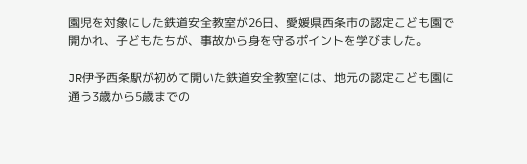園児を対象にした鉄道安全教室が26日、愛媛県西条市の認定こども園で開かれ、子どもたちが、事故から身を守るポイントを学びました。

JR伊予西条駅が初めて開いた鉄道安全教室には、地元の認定こども園に通う3歳から5歳までの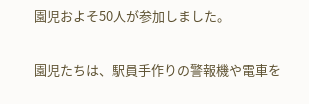園児およそ50人が参加しました。

園児たちは、駅員手作りの警報機や電車を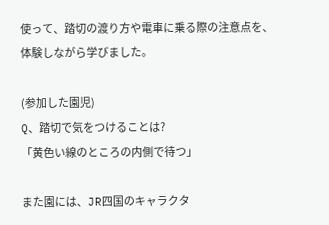使って、踏切の渡り方や電車に乗る際の注意点を、体験しながら学びました。

(参加した園児)
Q、踏切で気をつけることは?
「黄色い線のところの内側で待つ」

また園には、JR四国のキャラクタ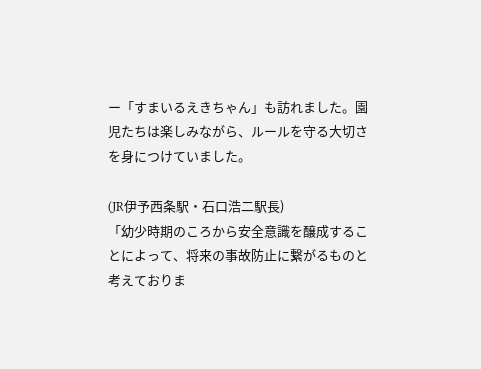ー「すまいるえきちゃん」も訪れました。園児たちは楽しみながら、ルールを守る大切さを身につけていました。

(JR伊予西条駅・石口浩二駅長)
「幼少時期のころから安全意識を醸成することによって、将来の事故防止に繋がるものと考えておりま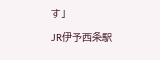す」

JR伊予西条駅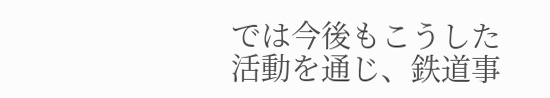では今後もこうした活動を通じ、鉄道事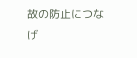故の防止につなげ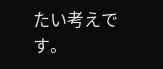たい考えです。